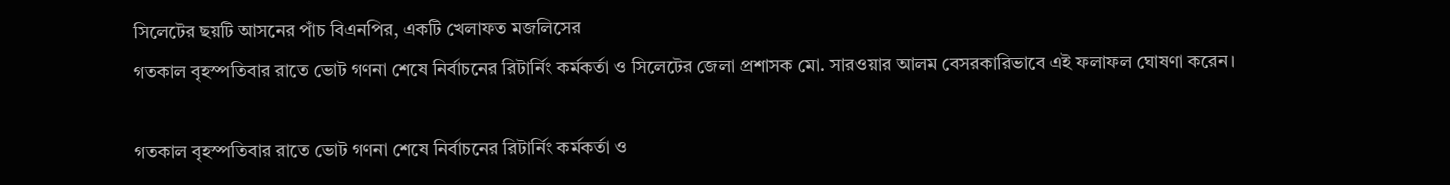সিলেটের ছয়টি আসনের পাঁচ বিএনপির, একটি খেলাফত মজলিসের
গতকাল বৃহস্পতিবার রাতে ভোট গণনা শেষে নির্বাচনের রিটার্নিং কর্মকর্তা ও সিলেটের জেলা প্রশাসক মো. সারওয়ার আলম বেসরকারিভাবে এই ফলাফল ঘোষণা করেন।

গতকাল বৃহস্পতিবার রাতে ভোট গণনা শেষে নির্বাচনের রিটার্নিং কর্মকর্তা ও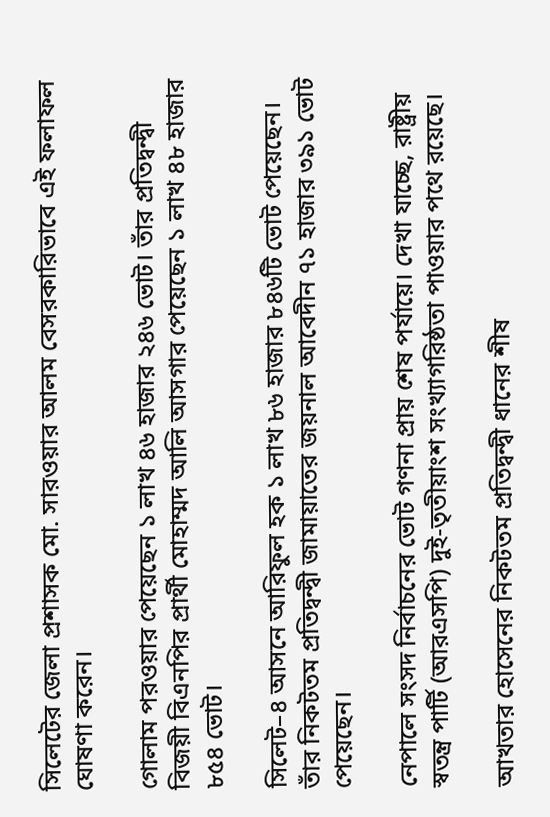সিলেটের জেলা প্রশাসক মো. সারওয়ার আলম বেসরকারিভাবে এই ফলাফল ঘোষণা করেন।

গোলাম পরওয়ার পেয়েছেন ১ লাখ ৪৬ হাজার ২৪৬ ভোট। তাঁর প্রতিদ্বন্দ্বী বিজয়ী বিএনপির প্রার্থী মোহাম্মদ আলি আসগার পেয়েছেন ১ লাখ ৪৮ হাজার ৮৫৪ ভোট।

সিলেট–৪ আসনে আরিফুল হক ১ লাখ ৮৬ হাজার ৮৪৬টি ভোট পেয়েছেন। তাঁর নিকটতম প্রতিদ্বন্দ্বী জামায়াতের জয়নাল আবেদীন ৭১ হাজার ৩৯১ ভোট পেয়েছেন।

নেপালে সংসদ নির্বাচনের ভোট গণনা প্রায় শেষ পর্যায়ে। দেখা যাচ্ছে, রাষ্ট্রীয় স্বতন্ত্র পার্টি (আরএসপি) দুই-তৃতীয়াংশ সংখ্যাগরিষ্ঠতা পাওয়ার পথে রয়েছে।

আখতার হোসেনের নিকটতম প্রতিদ্বন্দ্বী ধানের শীষ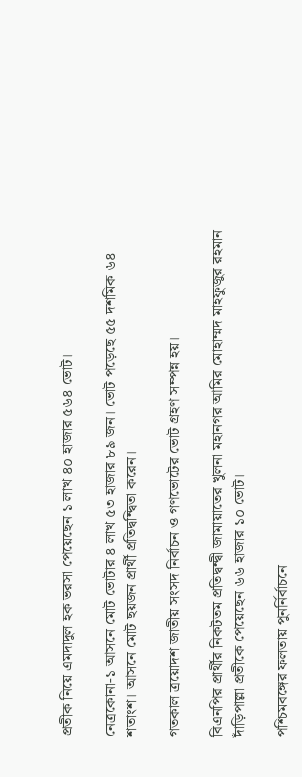প্রতীক নিয়ে এমদাদুল হক ভরসা পেয়েছেন ১ লাখ ৪০ হাজার ৫৬৪ ভোট।

নেত্রকোনা-১ আসনে মোট ভোটার ৪ লাখ ৫৩ হাজার ৮৯ জন। ভোট পড়েছে ৫৫ দশমিক ৬৪ শতাংশ। আসনে মোট ছয়জন প্রার্থী প্রতিদ্বন্দ্বিতা করেন।

গতকাল ত্রয়োদশ জাতীয় সংসদ নির্বাচন ও গণভোটের ভোট গ্রহণ সম্পন্ন হয়।

বিএনপির প্রার্থীর নিকটতম প্রতিদ্বন্দ্বী জামায়াতের খুলনা মহানগর আমির মোহাম্মদ মাহফুজুর রহমান দাঁড়িপাল্লা প্রতীকে পেয়েছেন ৬৬ হাজার ১০ ভোট।

পশ্চিমবঙ্গের ফলতায় পুনর্নির্বাচনে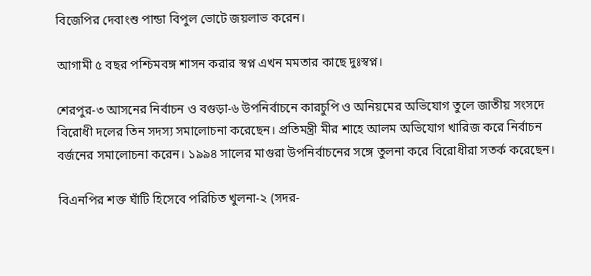বিজেপির দেবাংশু পান্ডা বিপুল ভোটে জয়লাভ করেন।

আগামী ৫ বছর পশ্চিমবঙ্গ শাসন করার স্বপ্ন এখন মমতার কাছে দুঃস্বপ্ন।

শেরপুর-৩ আসনের নির্বাচন ও বগুড়া-৬ উপনির্বাচনে কারচুপি ও অনিয়মের অভিযোগ তুলে জাতীয় সংসদে বিরোধী দলের তিন সদস্য সমালোচনা করেছেন। প্রতিমন্ত্রী মীর শাহে আলম অভিযোগ খারিজ করে নির্বাচন বর্জনের সমালোচনা করেন। ১৯৯৪ সালের মাগুরা উপনির্বাচনের সঙ্গে তুলনা করে বিরোধীরা সতর্ক করেছেন।

বিএনপির শক্ত ঘাঁটি হিসেবে পরিচিত খুলনা-২ (সদর-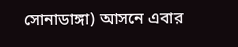সোনাডাঙ্গা) আসনে এবার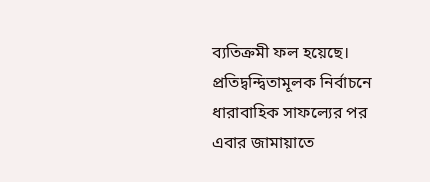ব্যতিক্রমী ফল হয়েছে। প্রতিদ্বন্দ্বিতামূলক নির্বাচনে ধারাবাহিক সাফল্যের পর এবার জামায়াতে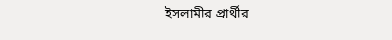ইসলামীর প্রার্থীর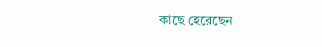কাছে হেরেছেন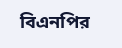বিএনপির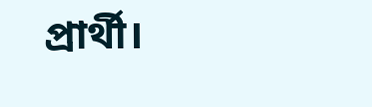প্রার্থী।